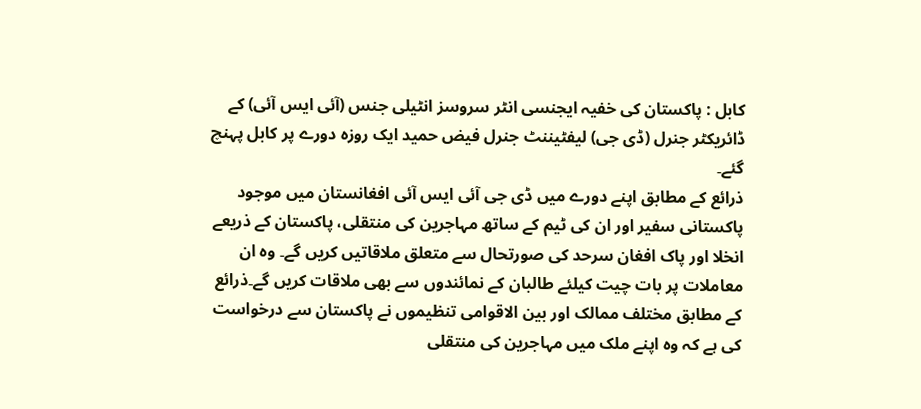کابل : پاکستان کی خفیہ ایجنسی انٹر سروسز انٹیلی جنس (آئی ایس آئی) کے ڈائریکٹر جنرل (ڈی جی) لیفٹیننٹ جنرل فیض حمید ایک روزہ دورے پر کابل پہنچ گئے۔
ذرائع کے مطابق اپنے دورے میں ڈی جی آئی ایس آئی افغانستان میں موجود پاکستانی سفیر اور ان کی ٹیم کے ساتھ مہاجرین کی منتقلی، پاکستان کے ذریعے انخلا اور پاک افغان سرحد کی صورتحال سے متعلق ملاقاتیں کریں گے۔ وہ ان معاملات پر بات چیت کیلئے طالبان کے نمائندوں سے بھی ملاقات کریں گے۔ذرائع کے مطابق مختلف ممالک اور بین الاقوامی تنظیموں نے پاکستان سے درخواست کی ہے کہ وہ اپنے ملک میں مہاجرین کی منتقلی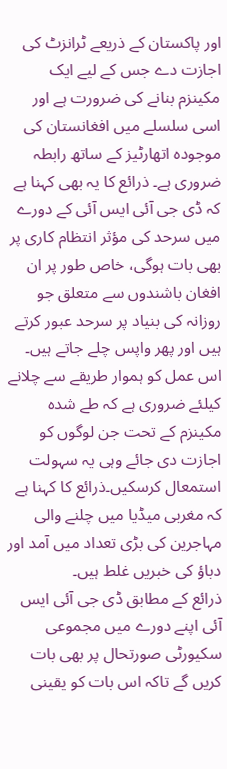اور پاکستان کے ذریعے ٹرانزٹ کی اجازت دے جس کے لیے ایک مکینزم بنانے کی ضرورت ہے اور اسی سلسلے میں افغانستان کی موجودہ اتھارٹیز کے ساتھ رابطہ ضروری ہے۔ ذرائع کا یہ بھی کہنا ہے کہ ڈی جی آئی ایس آئی کے دورے میں سرحد کی مؤثر انتظام کاری پر بھی بات ہوگی، خاص طور پر ان افغان باشندوں سے متعلق جو روزانہ کی بنیاد پر سرحد عبور کرتے ہیں اور پھر واپس چلے جاتے ہیں۔ اس عمل کو ہموار طریقے سے چلانے کیلئے ضروری ہے کہ طے شدہ مکینزم کے تحت جن لوگوں کو اجازت دی جائے وہی یہ سہولت استمعال کرسکیں۔ذرائع کا کہنا ہے کہ مغربی میڈیا میں چلنے والی مہاجرین کی بڑی تعداد میں آمد اور دباؤ کی خبریں غلط ہیں۔
ذرائع کے مطابق ڈی جی آئی ایس آئی اپنے دورے میں مجموعی سکیورٹی صورتحال پر بھی بات کریں گے تاکہ اس بات کو یقینی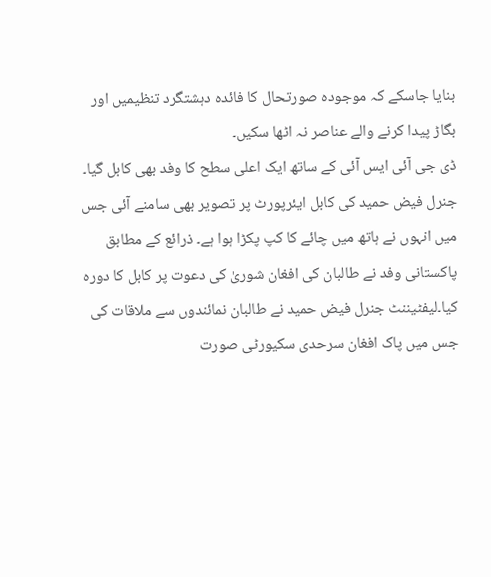بنایا جاسکے کہ موجودہ صورتحال کا فائدہ دہشتگرد تنظیمیں اور بگاڑ پیدا کرنے والے عناصر نہ اٹھا سکیں۔
ڈی جی آئی ایس آئی کے ساتھ ایک اعلی سطح کا وفد بھی کابل گیا۔ جنرل فیض حمید کی کابل ایئرپورٹ پر تصویر بھی سامنے آئی جس میں انہوں نے ہاتھ میں چائے کا کپ پکڑا ہوا ہے۔ ذرائع کے مطابق پاکستانی وفد نے طالبان کی افغان شوریٰ کی دعوت پر کابل کا دورہ کیا۔لیفٹیننٹ جنرل فیض حمید نے طالبان نمائندوں سے ملاقات کی جس میں پاک افغان سرحدی سکیورٹی صورت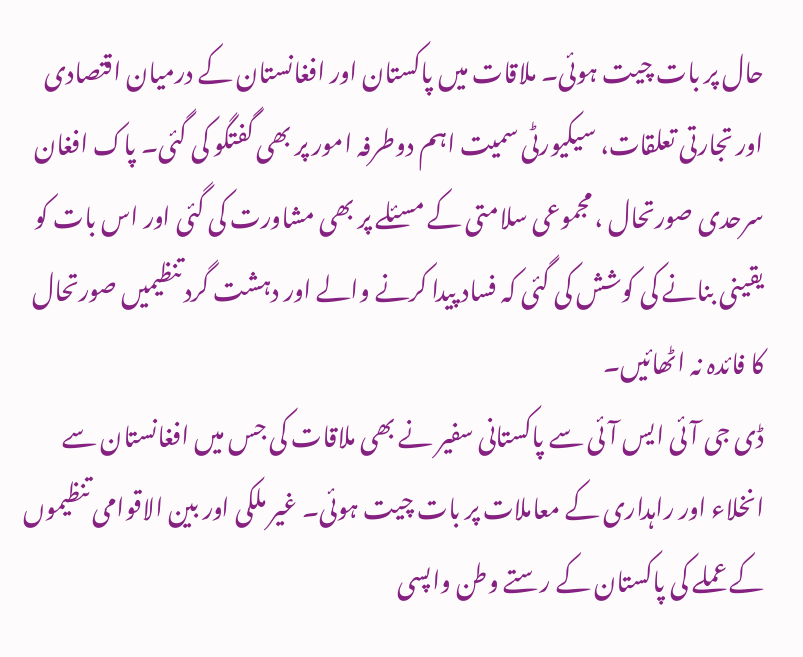حال پر بات چیت ہوئی۔ ملاقات میں پاکستان اور افغانستان کے درمیان اقتصادی اور تجارتی تعلقات، سیکیورٹی سمیت اہم دوطرفہ امور پر بھی گفتگو کی گئی۔ پاک افغان سرحدی صورتحال ، مجموعی سلامتی کے مسئلے پر بھی مشاورت کی گئی اور اس بات کو یقینی بنانے کی کوشش کی گئی کہ فساد پیدا کرنے والے اور دہشت گرد تنظیمیں صورتحال کا فائدہ نہ اٹھائیں۔
ڈی جی آئی ایس آئی سے پاکستانی سفیر نے بھی ملاقات کی جس میں افغانستان سے انخلاء اور راہداری کے معاملات پر بات چیت ہوئی۔ غیر ملکی اور بین الاقوامی تنظیموں کے عملے کی پاکستان کے رستے وطن واپسی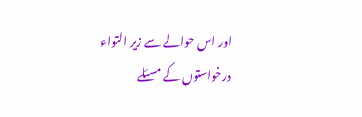اور اس حوالے سے زیر التواء درخواستوں کے مسئلے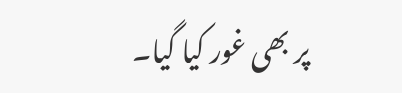پر بھی غور کیا گیا۔